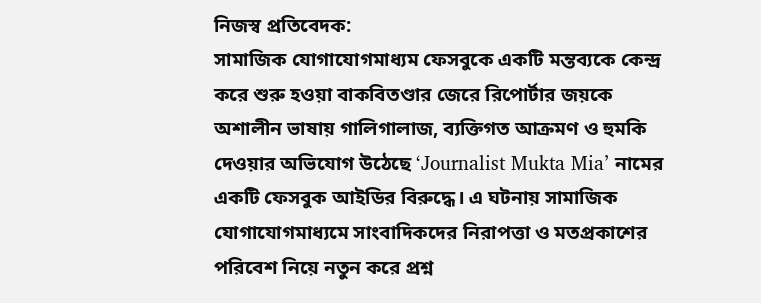নিজস্ব প্রতিবেদক:
সামাজিক যোগাযোগমাধ্যম ফেসবুকে একটি মন্তব্যকে কেন্দ্র করে শুরু হওয়া বাকবিতণ্ডার জেরে রিপোর্টার জয়কে অশালীন ভাষায় গালিগালাজ, ব্যক্তিগত আক্রমণ ও হুমকি দেওয়ার অভিযোগ উঠেছে ‘Journalist Mukta Mia’ নামের একটি ফেসবুক আইডির বিরুদ্ধে। এ ঘটনায় সামাজিক যোগাযোগমাধ্যমে সাংবাদিকদের নিরাপত্তা ও মতপ্রকাশের পরিবেশ নিয়ে নতুন করে প্রশ্ন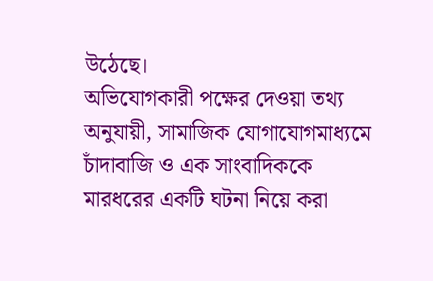উঠেছে।
অভিযোগকারী পক্ষের দেওয়া তথ্য অনুযায়ী, সামাজিক যোগাযোগমাধ্যমে চাঁদাবাজি ও এক সাংবাদিককে মারধরের একটি ঘটনা নিয়ে করা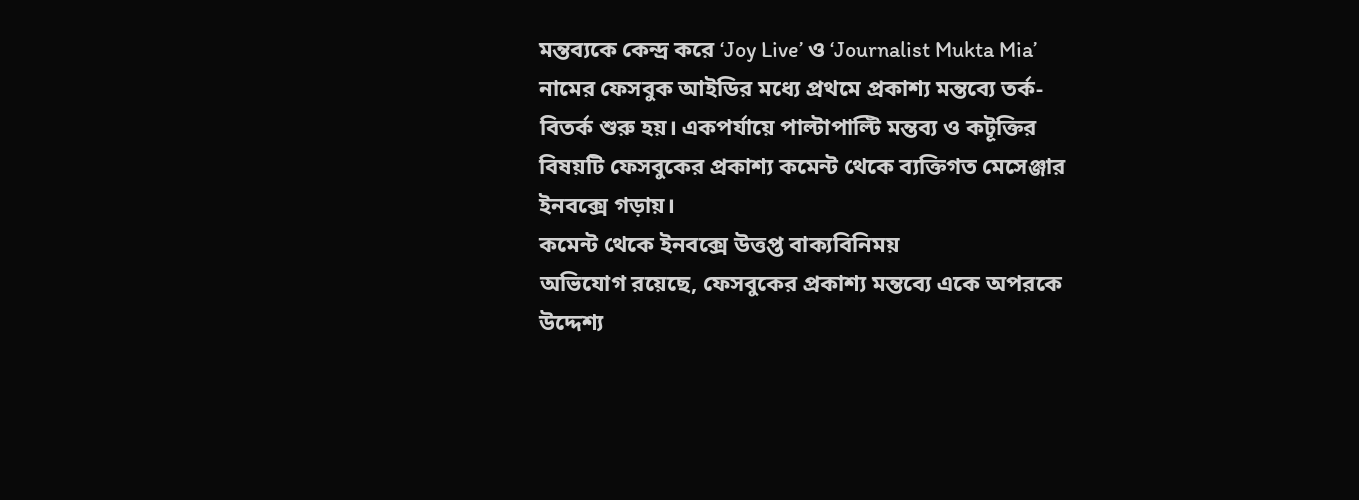মন্তব্যকে কেন্দ্র করে ‘Joy Live’ ও ‘Journalist Mukta Mia’ নামের ফেসবুক আইডির মধ্যে প্রথমে প্রকাশ্য মন্তব্যে তর্ক-বিতর্ক শুরু হয়। একপর্যায়ে পাল্টাপাল্টি মন্তব্য ও কটূক্তির বিষয়টি ফেসবুকের প্রকাশ্য কমেন্ট থেকে ব্যক্তিগত মেসেঞ্জার ইনবক্সে গড়ায়।
কমেন্ট থেকে ইনবক্সে উত্তপ্ত বাক্যবিনিময়
অভিযোগ রয়েছে, ফেসবুকের প্রকাশ্য মন্তব্যে একে অপরকে উদ্দেশ্য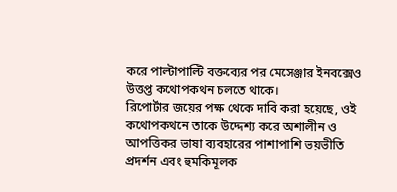করে পাল্টাপাল্টি বক্তব্যের পর মেসেঞ্জার ইনবক্সেও উত্তপ্ত কথোপকথন চলতে থাকে।
রিপোর্টার জয়ের পক্ষ থেকে দাবি করা হয়েছে, ওই কথোপকথনে তাকে উদ্দেশ্য করে অশালীন ও আপত্তিকর ভাষা ব্যবহারের পাশাপাশি ভয়ভীতি প্রদর্শন এবং হুমকিমূলক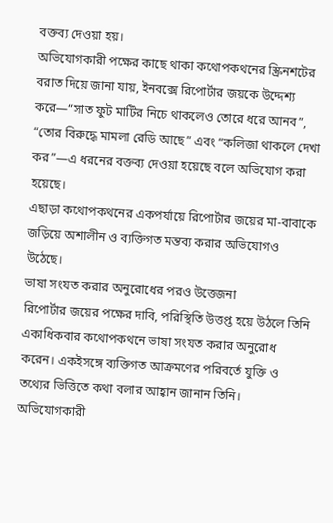বক্তব্য দেওয়া হয়।
অভিযোগকারী পক্ষের কাছে থাকা কথোপকথনের স্ক্রিনশটের বরাত দিয়ে জানা যায়, ইনবক্সে রিপোর্টার জয়কে উদ্দেশ্য করে—“সাত ফুট মাটির নিচে থাকলেও তোরে ধরে আনব”, “তোর বিরুদ্ধে মামলা রেডি আছে” এবং “কলিজা থাকলে দেখা কর”—এ ধরনের বক্তব্য দেওয়া হয়েছে বলে অভিযোগ করা হয়েছে।
এছাড়া কথোপকথনের একপর্যায়ে রিপোর্টার জয়ের মা-বাবাকে জড়িয়ে অশালীন ও ব্যক্তিগত মন্তব্য করার অভিযোগও উঠেছে।
ভাষা সংযত করার অনুরোধের পরও উত্তেজনা
রিপোর্টার জয়ের পক্ষের দাবি, পরিস্থিতি উত্তপ্ত হয়ে উঠলে তিনি একাধিকবার কথোপকথনে ভাষা সংযত করার অনুরোধ করেন। একইসঙ্গে ব্যক্তিগত আক্রমণের পরিবর্তে যুক্তি ও তথ্যের ভিত্তিতে কথা বলার আহ্বান জানান তিনি।
অভিযোগকারী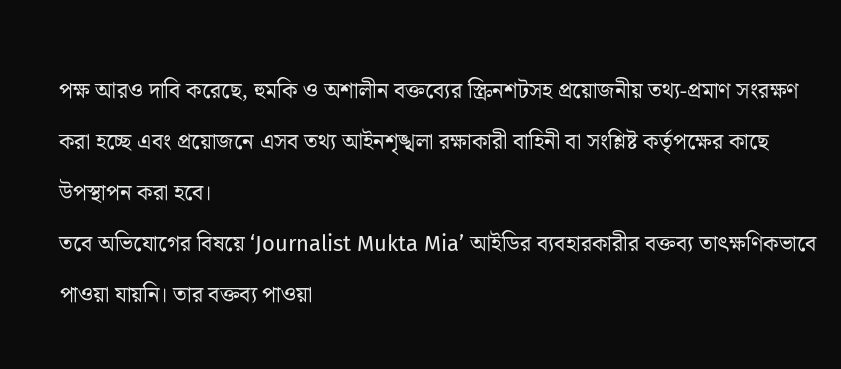পক্ষ আরও দাবি করেছে, হুমকি ও অশালীন বক্তব্যের স্ক্রিনশটসহ প্রয়োজনীয় তথ্য-প্রমাণ সংরক্ষণ করা হচ্ছে এবং প্রয়োজনে এসব তথ্য আইনশৃঙ্খলা রক্ষাকারী বাহিনী বা সংশ্লিষ্ট কর্তৃপক্ষের কাছে উপস্থাপন করা হবে।
তবে অভিযোগের বিষয়ে ‘Journalist Mukta Mia’ আইডির ব্যবহারকারীর বক্তব্য তাৎক্ষণিকভাবে পাওয়া যায়নি। তার বক্তব্য পাওয়া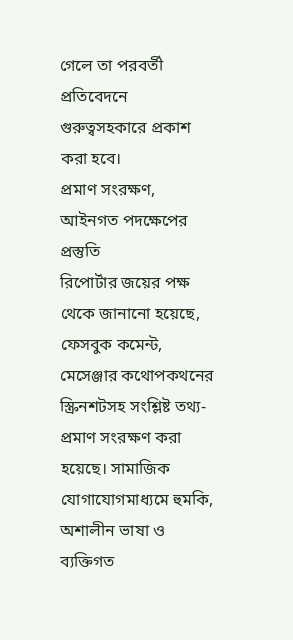গেলে তা পরবর্তী প্রতিবেদনে গুরুত্বসহকারে প্রকাশ করা হবে।
প্রমাণ সংরক্ষণ, আইনগত পদক্ষেপের প্রস্তুতি
রিপোর্টার জয়ের পক্ষ থেকে জানানো হয়েছে, ফেসবুক কমেন্ট, মেসেঞ্জার কথোপকথনের স্ক্রিনশটসহ সংশ্লিষ্ট তথ্য-প্রমাণ সংরক্ষণ করা হয়েছে। সামাজিক যোগাযোগমাধ্যমে হুমকি, অশালীন ভাষা ও ব্যক্তিগত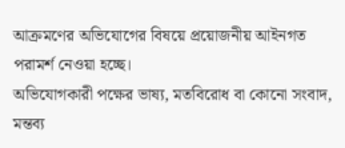আক্রমণের অভিযোগের বিষয়ে প্রয়োজনীয় আইনগত পরামর্শ নেওয়া হচ্ছে।
অভিযোগকারী পক্ষের ভাষ্য, মতবিরোধ বা কোনো সংবাদ, মন্তব্য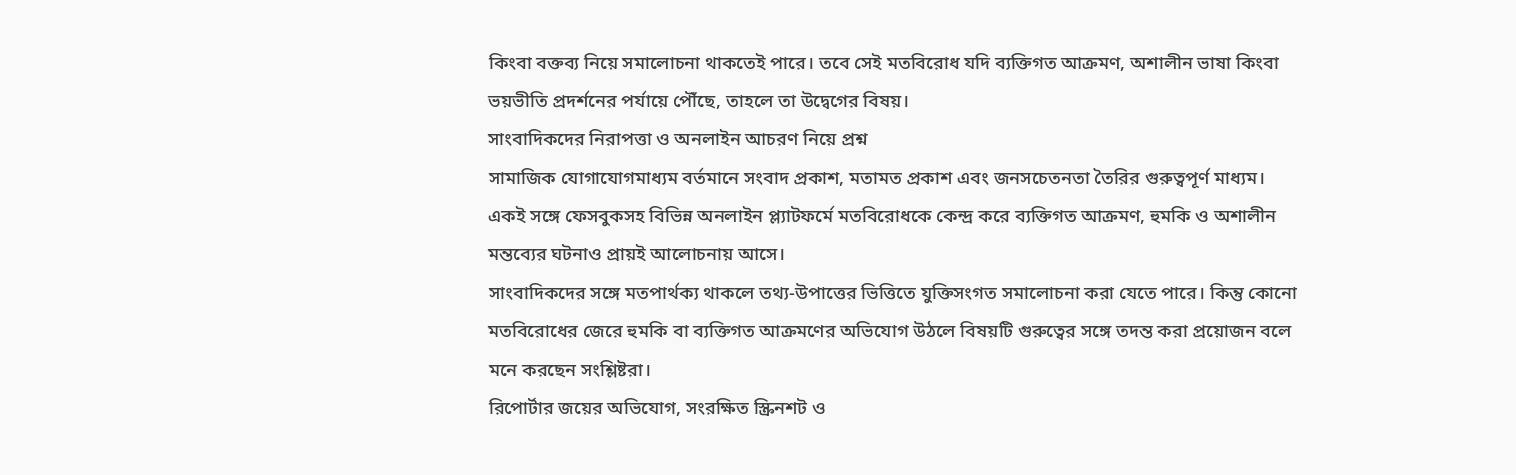কিংবা বক্তব্য নিয়ে সমালোচনা থাকতেই পারে। তবে সেই মতবিরোধ যদি ব্যক্তিগত আক্রমণ, অশালীন ভাষা কিংবা ভয়ভীতি প্রদর্শনের পর্যায়ে পৌঁছে, তাহলে তা উদ্বেগের বিষয়।
সাংবাদিকদের নিরাপত্তা ও অনলাইন আচরণ নিয়ে প্রশ্ন
সামাজিক যোগাযোগমাধ্যম বর্তমানে সংবাদ প্রকাশ, মতামত প্রকাশ এবং জনসচেতনতা তৈরির গুরুত্বপূর্ণ মাধ্যম। একই সঙ্গে ফেসবুকসহ বিভিন্ন অনলাইন প্ল্যাটফর্মে মতবিরোধকে কেন্দ্র করে ব্যক্তিগত আক্রমণ, হুমকি ও অশালীন মন্তব্যের ঘটনাও প্রায়ই আলোচনায় আসে।
সাংবাদিকদের সঙ্গে মতপার্থক্য থাকলে তথ্য-উপাত্তের ভিত্তিতে যুক্তিসংগত সমালোচনা করা যেতে পারে। কিন্তু কোনো মতবিরোধের জেরে হুমকি বা ব্যক্তিগত আক্রমণের অভিযোগ উঠলে বিষয়টি গুরুত্বের সঙ্গে তদন্ত করা প্রয়োজন বলে মনে করছেন সংশ্লিষ্টরা।
রিপোর্টার জয়ের অভিযোগ, সংরক্ষিত স্ক্রিনশট ও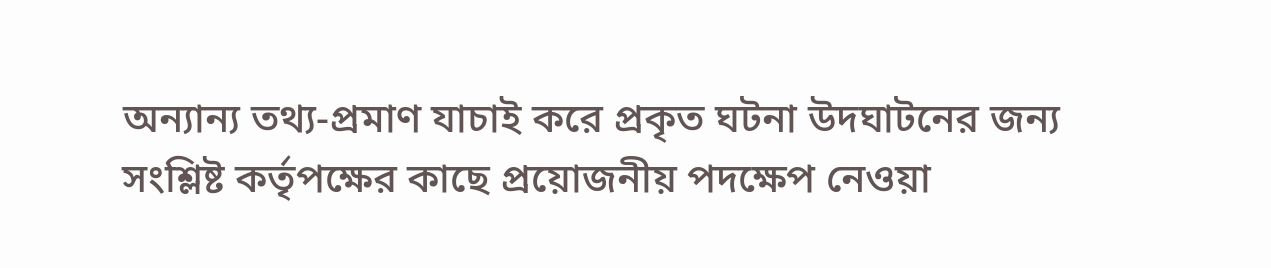অন্যান্য তথ্য-প্রমাণ যাচাই করে প্রকৃত ঘটনা উদঘাটনের জন্য সংশ্লিষ্ট কর্তৃপক্ষের কাছে প্রয়োজনীয় পদক্ষেপ নেওয়া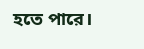হতে পারে।